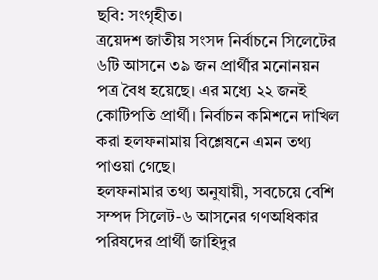ছবি: সংগৃহীত।
ত্রয়েদশ জাতীয় সংসদ নির্বাচনে সিলেটের ৬টি আসনে ৩৯ জন প্রার্থীর মনোনয়ন পত্র বৈধ হয়েছে। এর মধ্যে ২২ জনই কোটিপতি প্রার্থী। নির্বাচন কমিশনে দাখিল করা হলফনামায় বিশ্লেষনে এমন তথ্য পাওয়া গেছে।
হলফনামার তথ্য অনুযায়ী, সবচেয়ে বেশি সম্পদ সিলেট-৬ আসনের গণঅধিকার পরিষদের প্রার্থী জাহিদুর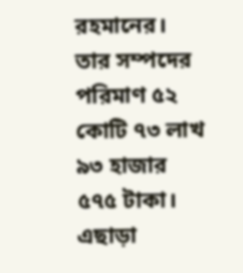রহমানের। তার সম্পদের পরিমাণ ৫২ কোটি ৭৩ লাখ ৯৩ হাজার ৫৭৫ টাকা। এছাড়া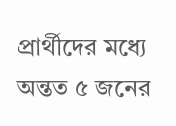প্রার্থীদের মধ্যে অন্তত ৫ জনের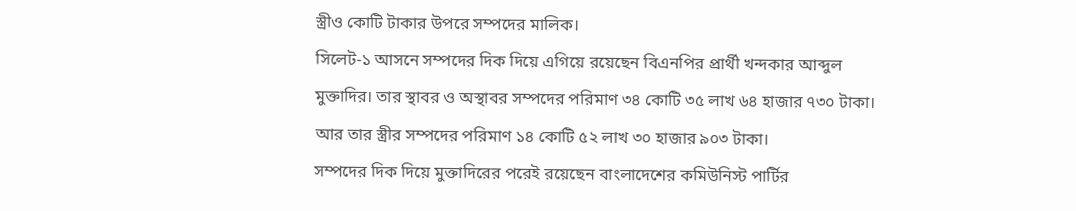স্ত্রীও কোটি টাকার উপরে সম্পদের মালিক।
সিলেট-১ আসনে সম্পদের দিক দিয়ে এগিয়ে রয়েছেন বিএনপির প্রার্থী খন্দকার আব্দুল মুক্তাদির। তার স্থাবর ও অস্থাবর সম্পদের পরিমাণ ৩৪ কোটি ৩৫ লাখ ৬৪ হাজার ৭৩০ টাকা। আর তার স্ত্রীর সম্পদের পরিমাণ ১৪ কোটি ৫২ লাখ ৩০ হাজার ৯০৩ টাকা।
সম্পদের দিক দিয়ে মুক্তাদিরের পরেই রয়েছেন বাংলাদেশের কমিউনিস্ট পার্টির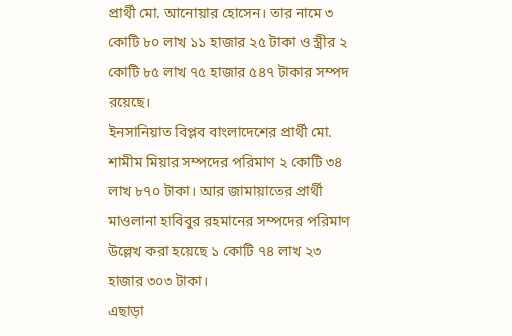প্রার্থী মো. আনোয়ার হোসেন। তার নামে ৩ কোটি ৮০ লাখ ১১ হাজার ২৫ টাকা ও স্ত্রীর ২ কোটি ৮৫ লাখ ৭৫ হাজার ৫৪৭ টাকার সম্পদ রয়েছে।
ইনসানিয়াত বিপ্লব বাংলাদেশের প্রার্থী মো. শামীম মিয়ার সম্পদের পরিমাণ ২ কোটি ৩৪ লাখ ৮৭০ টাকা। আর জামায়াতের প্রার্থী মাওলানা হাবিবুর রহমানের সম্পদের পরিমাণ উল্লেখ করা হয়েছে ১ কোটি ৭৪ লাখ ২৩ হাজার ৩০৩ টাকা।
এছাড়া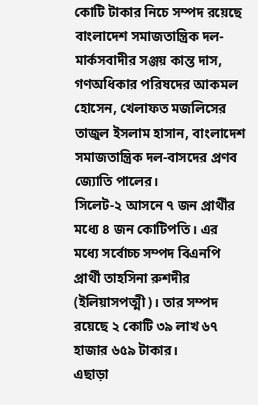কোটি টাকার নিচে সম্পদ রয়েছে বাংলাদেশ সমাজতান্ত্রিক দল-মার্কসবাদীর সঞ্জয় কান্ত দাস, গণঅধিকার পরিষদের আকমল হোসেন, খেলাফত মজলিসের তাজুল ইসলাম হাসান, বাংলাদেশ সমাজতান্ত্রিক দল-বাসদের প্রণব জ্যোতি পালের।
সিলেট-২ আসনে ৭ জন প্রার্থীর মধ্যে ৪ জন কোটিপতি। এর মধ্যে সর্বোচ্চ সম্পদ বিএনপি প্রার্থী তাহসিনা রুশদীর (ইলিয়াসপত্মী)। তার সম্পদ রয়েছে ২ কোটি ৩৯ লাখ ৬৭ হাজার ৬৫৯ টাকার।
এছাড়া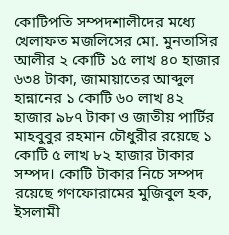কোটিপতি সম্পদশালীদের মধ্যে খেলাফত মজলিসের মো. মুনতাসির আলীর ২ কোটি ১৫ লাখ ৪০ হাজার ৬৩৪ টাকা, জামায়াতের আব্দুল হান্নানের ১ কোটি ৬০ লাখ ৪২ হাজার ৯৮৭ টাকা ও জাতীয় পার্টির মাহবুবুর রহমান চৌধুরীর রয়েছে ১ কোটি ৫ লাখ ৮২ হাজার টাকার সম্পদ। কোটি টাকার নিচে সম্পদ রয়েছে গণফোরামের মুজিবুল হক, ইসলামী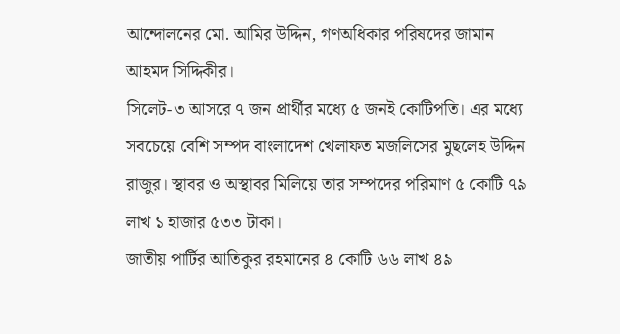আন্দোলনের মো. আমির উদ্দিন, গণঅধিকার পরিষদের জামান আহমদ সিদ্দিকীর।
সিলেট-৩ আসরে ৭ জন প্রার্থীর মধ্যে ৫ জনই কোটিপতি। এর মধ্যে সবচেয়ে বেশি সম্পদ বাংলাদেশ খেলাফত মজলিসের মুছলেহ উদ্দিন রাজুর। স্থাবর ও অস্থাবর মিলিয়ে তার সম্পদের পরিমাণ ৫ কোটি ৭৯ লাখ ১ হাজার ৫৩৩ টাকা।
জাতীয় পার্টির আতিকুর রহমানের ৪ কোটি ৬৬ লাখ ৪৯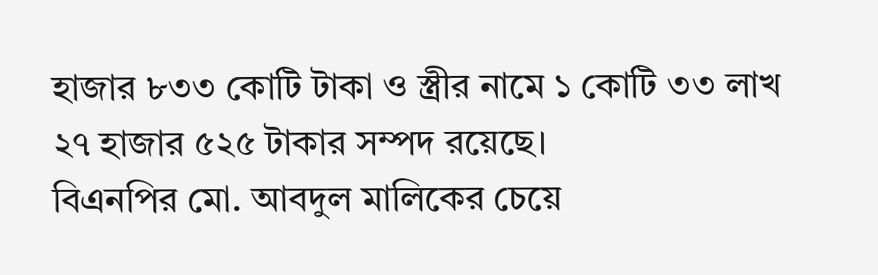হাজার ৮৩৩ কোটি টাকা ও স্ত্রীর নামে ১ কোটি ৩৩ লাখ ২৭ হাজার ৫২৫ টাকার সম্পদ রয়েছে।
বিএনপির মো. আবদুল মালিকের চেয়ে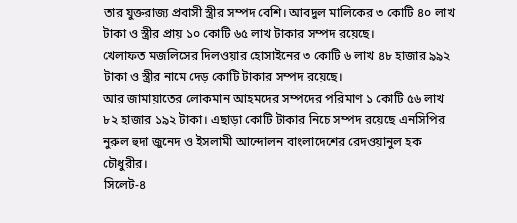তার যুক্তরাজ্য প্রবাসী স্ত্রীর সম্পদ বেশি। আবদুল মালিকের ৩ কোটি ৪০ লাখ টাকা ও স্ত্রীর প্রায় ১০ কোটি ৬৫ লাখ টাকার সম্পদ রয়েছে।
খেলাফত মজলিসের দিলওয়ার হোসাইনের ৩ কোটি ৬ লাখ ৪৮ হাজার ৯৯২ টাকা ও স্ত্রীর নামে দেড় কোটি টাকার সম্পদ রয়েছে।
আর জামায়াতের লোকমান আহমদের সম্পদের পরিমাণ ১ কোটি ৫৬ লাখ ৮২ হাজার ১৯২ টাকা। এছাড়া কোটি টাকার নিচে সম্পদ রয়েছে এনসিপির নুরুল হুদা জুনেদ ও ইসলামী আন্দোলন বাংলাদেশের রেদওয়ানুল হক চৌধুরীর।
সিলেট-৪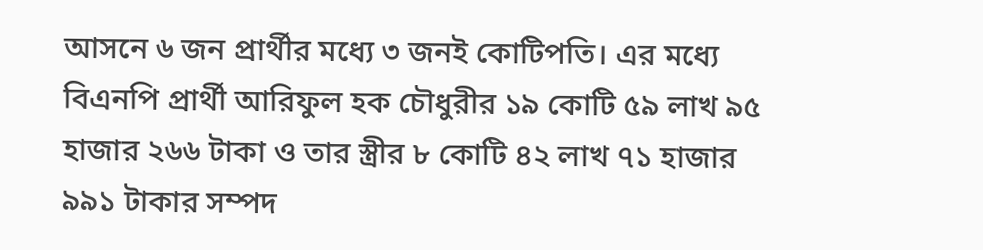আসনে ৬ জন প্রার্থীর মধ্যে ৩ জনই কোটিপতি। এর মধ্যে বিএনপি প্রার্থী আরিফুল হক চৌধুরীর ১৯ কোটি ৫৯ লাখ ৯৫ হাজার ২৬৬ টাকা ও তার স্ত্রীর ৮ কোটি ৪২ লাখ ৭১ হাজার ৯৯১ টাকার সম্পদ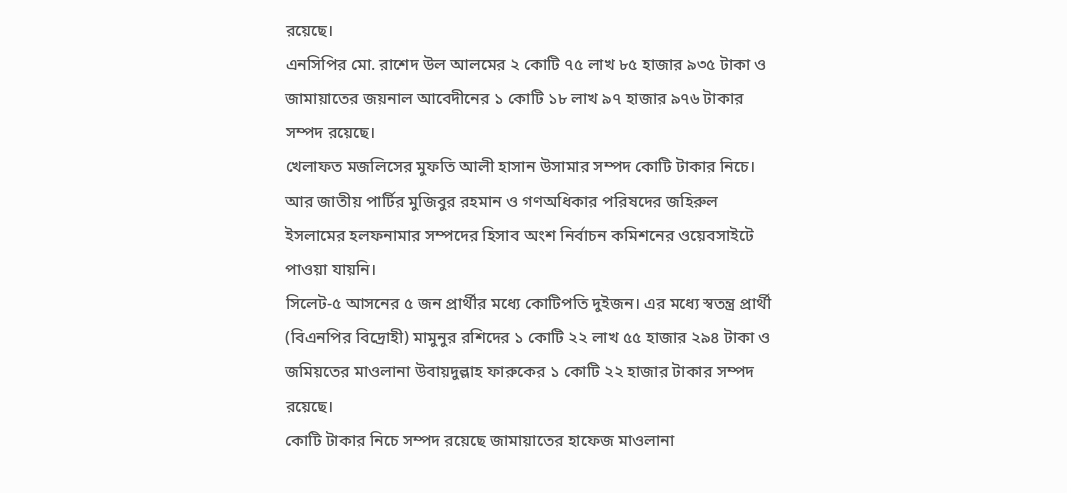রয়েছে।
এনসিপির মো. রাশেদ উল আলমের ২ কোটি ৭৫ লাখ ৮৫ হাজার ৯৩৫ টাকা ও জামায়াতের জয়নাল আবেদীনের ১ কোটি ১৮ লাখ ৯৭ হাজার ৯৭৬ টাকার সম্পদ রয়েছে।
খেলাফত মজলিসের মুফতি আলী হাসান উসামার সম্পদ কোটি টাকার নিচে। আর জাতীয় পার্টির মুজিবুর রহমান ও গণঅধিকার পরিষদের জহিরুল ইসলামের হলফনামার সম্পদের হিসাব অংশ নির্বাচন কমিশনের ওয়েবসাইটে পাওয়া যায়নি।
সিলেট-৫ আসনের ৫ জন প্রার্থীর মধ্যে কোটিপতি দুইজন। এর মধ্যে স্বতন্ত্র প্রার্থী (বিএনপির বিদ্রোহী) মামুনুর রশিদের ১ কোটি ২২ লাখ ৫৫ হাজার ২৯৪ টাকা ও জমিয়তের মাওলানা উবায়দুল্লাহ ফারুকের ১ কোটি ২২ হাজার টাকার সম্পদ রয়েছে।
কোটি টাকার নিচে সম্পদ রয়েছে জামায়াতের হাফেজ মাওলানা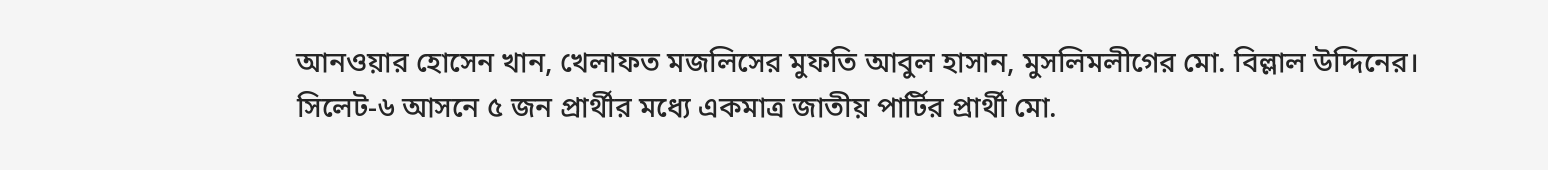আনওয়ার হোসেন খান, খেলাফত মজলিসের মুফতি আবুল হাসান, মুসলিমলীগের মো. বিল্লাল উদ্দিনের।
সিলেট-৬ আসনে ৫ জন প্রার্থীর মধ্যে একমাত্র জাতীয় পার্টির প্রার্থী মো.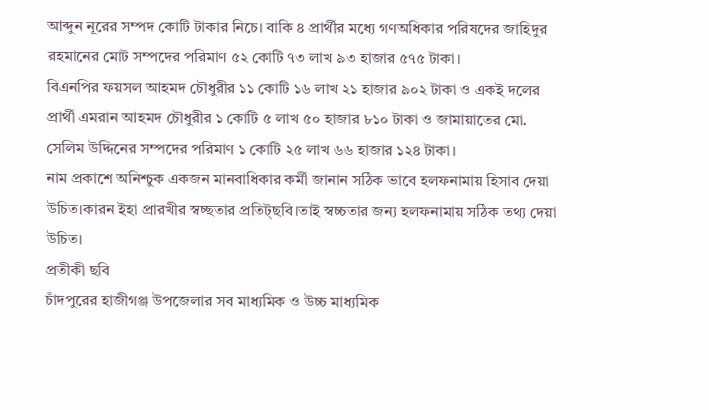আব্দুন নূরের সম্পদ কোটি টাকার নিচে। বাকি ৪ প্রার্থীর মধ্যে গণঅধিকার পরিষদের জাহিদুর রহমানের মোট সম্পদের পরিমাণ ৫২ কোটি ৭৩ লাখ ৯৩ হাজার ৫৭৫ টাকা।
বিএনপির ফয়সল আহমদ চৌধুরীর ১১ কোটি ১৬ লাখ ২১ হাজার ৯০২ টাকা ও একই দলের প্রার্থী এমরান আহমদ চৌধুরীর ১ কোটি ৫ লাখ ৫০ হাজার ৮১০ টাকা ও জামায়াতের মো. সেলিম উদ্দিনের সম্পদের পরিমাণ ১ কোটি ২৫ লাখ ৬৬ হাজার ১২৪ টাকা।
নাম প্রকাশে অনিশ্চুক একজন মানবাধিকার কর্মী জানান সঠিক ভাবে হলফনামায় হিসাব দেয়া উচিত।কারন ইহা প্রারখীর স্বচ্ছতার প্রতিট্ছবি।তাই স্বচ্চতার জন্য হলফনামায় সঠিক তথ্য দেয়া উচিত।
প্রতীকী ছবি
চাঁদপুরের হাজীগঞ্জ উপজেলার সব মাধ্যমিক ও উচ্চ মাধ্যমিক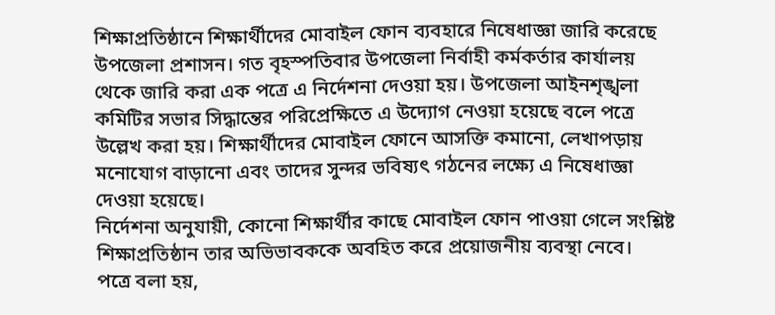শিক্ষাপ্রতিষ্ঠানে শিক্ষার্থীদের মোবাইল ফোন ব্যবহারে নিষেধাজ্ঞা জারি করেছে উপজেলা প্রশাসন। গত বৃহস্পতিবার উপজেলা নির্বাহী কর্মকর্তার কার্যালয় থেকে জারি করা এক পত্রে এ নির্দেশনা দেওয়া হয়। উপজেলা আইনশৃঙ্খলা কমিটির সভার সিদ্ধান্তের পরিপ্রেক্ষিতে এ উদ্যোগ নেওয়া হয়েছে বলে পত্রে উল্লেখ করা হয়। শিক্ষার্থীদের মোবাইল ফোনে আসক্তি কমানো, লেখাপড়ায় মনোযোগ বাড়ানো এবং তাদের সুন্দর ভবিষ্যৎ গঠনের লক্ষ্যে এ নিষেধাজ্ঞা দেওয়া হয়েছে।
নির্দেশনা অনুযায়ী, কোনো শিক্ষার্থীর কাছে মোবাইল ফোন পাওয়া গেলে সংশ্লিষ্ট শিক্ষাপ্রতিষ্ঠান তার অভিভাবককে অবহিত করে প্রয়োজনীয় ব্যবস্থা নেবে।
পত্রে বলা হয়,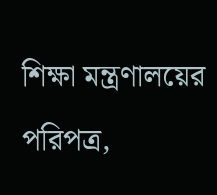শিক্ষা মন্ত্রণালয়ের পরিপত্র,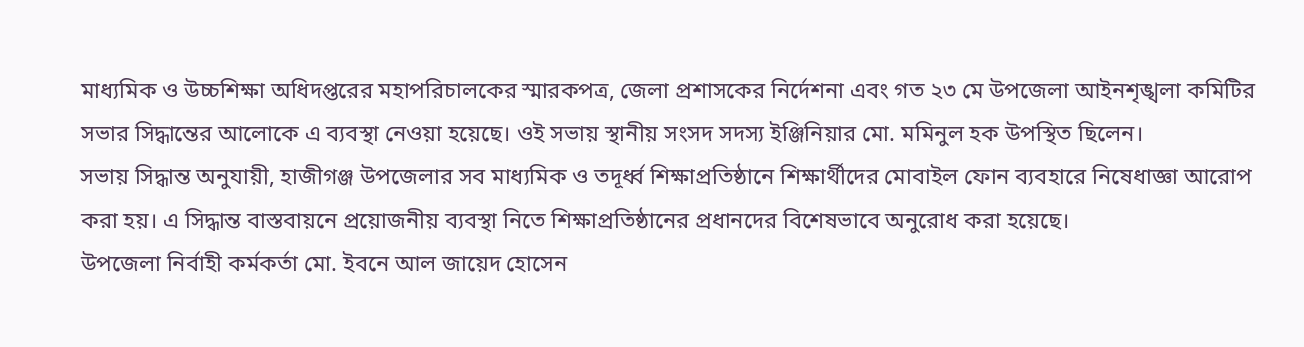মাধ্যমিক ও উচ্চশিক্ষা অধিদপ্তরের মহাপরিচালকের স্মারকপত্র, জেলা প্রশাসকের নির্দেশনা এবং গত ২৩ মে উপজেলা আইনশৃঙ্খলা কমিটির সভার সিদ্ধান্তের আলোকে এ ব্যবস্থা নেওয়া হয়েছে। ওই সভায় স্থানীয় সংসদ সদস্য ইঞ্জিনিয়ার মো. মমিনুল হক উপস্থিত ছিলেন।
সভায় সিদ্ধান্ত অনুযায়ী, হাজীগঞ্জ উপজেলার সব মাধ্যমিক ও তদূর্ধ্ব শিক্ষাপ্রতিষ্ঠানে শিক্ষার্থীদের মোবাইল ফোন ব্যবহারে নিষেধাজ্ঞা আরোপ করা হয়। এ সিদ্ধান্ত বাস্তবায়নে প্রয়োজনীয় ব্যবস্থা নিতে শিক্ষাপ্রতিষ্ঠানের প্রধানদের বিশেষভাবে অনুরোধ করা হয়েছে।
উপজেলা নির্বাহী কর্মকর্তা মো. ইবনে আল জায়েদ হোসেন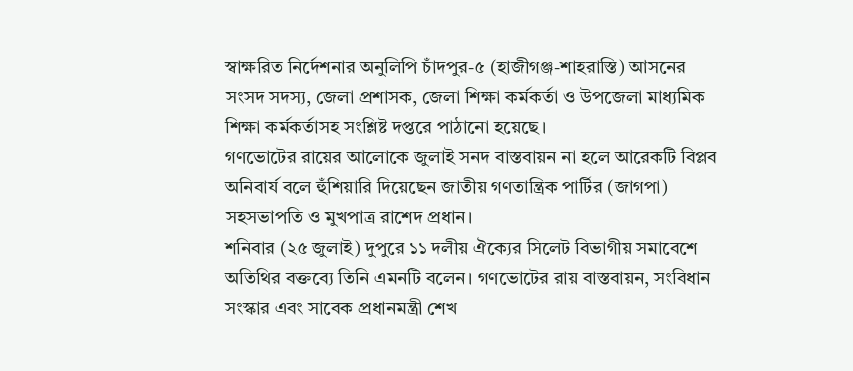স্বাক্ষরিত নির্দেশনার অনুলিপি চাঁদপুর-৫ (হাজীগঞ্জ-শাহরাস্তি) আসনের সংসদ সদস্য, জেলা প্রশাসক, জেলা শিক্ষা কর্মকর্তা ও উপজেলা মাধ্যমিক শিক্ষা কর্মকর্তাসহ সংশ্লিষ্ট দপ্তরে পাঠানো হয়েছে।
গণভোটের রায়ের আলোকে জুলাই সনদ বাস্তবায়ন না হলে আরেকটি বিপ্লব অনিবার্য বলে হুঁশিয়ারি দিয়েছেন জাতীয় গণতান্ত্রিক পার্টির (জাগপা) সহসভাপতি ও মুখপাত্র রাশেদ প্রধান।
শনিবার (২৫ জুলাই) দুপুরে ১১ দলীয় ঐক্যের সিলেট বিভাগীয় সমাবেশে অতিথির বক্তব্যে তিনি এমনটি বলেন। গণভোটের রায় বাস্তবায়ন, সংবিধান সংস্কার এবং সাবেক প্রধানমন্ত্রী শেখ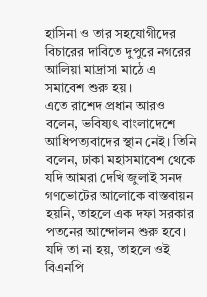হাসিনা ও তার সহযোগীদের বিচারের দাবিতে দুপুরে নগরের আলিয়া মাদ্রাসা মাঠে এ সমাবেশ শুরু হয়।
এতে রাশেদ প্রধান আরও বলেন, ভবিষ্যৎ বাংলাদেশে আধিপত্যবাদের স্থান নেই। তিনি বলেন, ঢাকা মহাসমাবেশ থেকে যদি আমরা দেখি জুলাই সনদ গণভোটের আলোকে বাস্তবায়ন হয়নি, তাহলে এক দফা সরকার পতনের আন্দোলন শুরু হবে। যদি তা না হয়, তাহলে ওই বিএনপি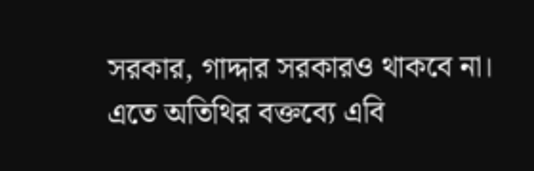সরকার, গাদ্দার সরকারও থাকবে না।
এতে অতিথির বক্তব্যে এবি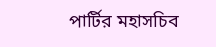পার্টির মহাসচিব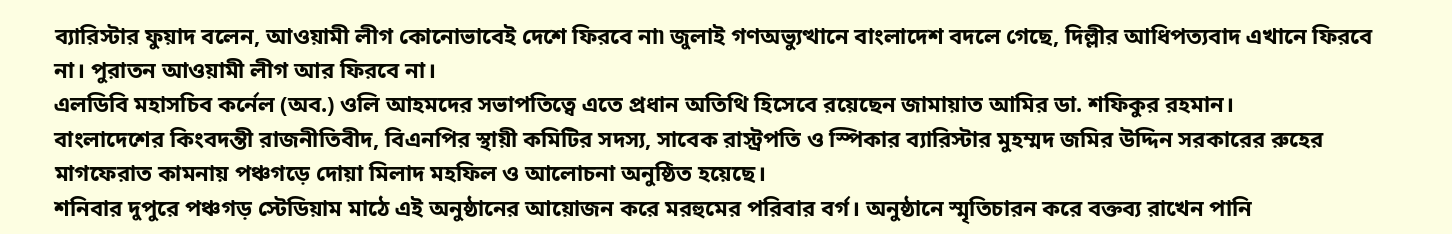ব্যারিস্টার ফুয়াদ বলেন, আওয়ামী লীগ কোনোভাবেই দেশে ফিরবে না৷ জুলাই গণঅভ্যুত্থানে বাংলাদেশ বদলে গেছে, দিল্লীর আধিপত্যবাদ এখানে ফিরবে না। পুরাতন আওয়ামী লীগ আর ফিরবে না।
এলডিবি মহাসচিব কর্নেল (অব.) ওলি আহমদের সভাপতিত্বে এতে প্রধান অতিথি হিসেবে রয়েছেন জামায়াত আমির ডা. শফিকুর রহমান।
বাংলাদেশের কিংবদন্তী রাজনীতিবীদ, বিএনপির স্থায়ী কমিটির সদস্য, সাবেক রাস্ট্রপতি ও স্পিকার ব্যারিস্টার মুহম্মদ জমির উদ্দিন সরকারের রুহের মাগফেরাত কামনায় পঞ্চগড়ে দোয়া মিলাদ মহফিল ও আলোচনা অনুষ্ঠিত হয়েছে।
শনিবার দুপুরে পঞ্চগড় স্টেডিয়াম মাঠে এই অনুষ্ঠানের আয়োজন করে মরহুমের পরিবার বর্গ। অনুষ্ঠানে স্মৃতিচারন করে বক্তব্য রাখেন পানি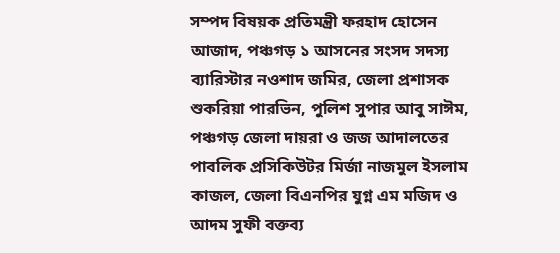সম্পদ বিষয়ক প্রতিমন্ত্রী ফরহাদ হোসেন আজাদ, পঞ্চগড় ১ আসনের সংসদ সদস্য ব্যারিস্টার নওশাদ জমির, জেলা প্রশাসক শুকরিয়া পারভিন, পুলিশ সুপার আবু সাঈম, পঞ্চগড় জেলা দায়রা ও জজ আদালতের পাবলিক প্রসিকিউটর মির্জা নাজমুল ইসলাম কাজল, জেলা বিএনপির যুগ্ন এম মজিদ ও আদম সুফী বক্তব্য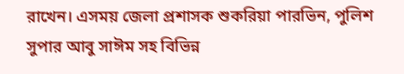রাখেন। এসময় জেলা প্রশাসক শুকরিয়া পারভিন, পুলিশ সুপার আবু সাঈম সহ বিভিন্ন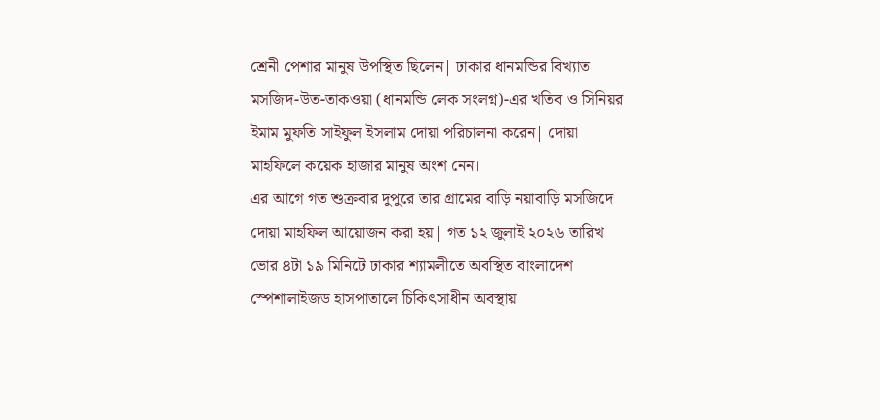শ্রেনী পেশার মানুষ উপস্থিত ছিলেন| ঢাকার ধানমন্ডির বিখ্যাত মসজিদ-উত-তাকওয়া (ধানমন্ডি লেক সংলগ্ন)-এর খতিব ও সিনিয়র ইমাম মুফতি সাইফুল ইসলাম দোয়া পরিচালনা করেন| দোয়া মাহফিলে কয়েক হাজার মানুষ অংশ নেন।
এর আগে গত শুক্রবার দুপুরে তার গ্রামের বাড়ি নয়াবাড়ি মসজিদে দোয়া মাহফিল আয়োজন করা হয়| গত ১২ জুলাই ২০২৬ তারিখ ভোর ৪টা ১৯ মিনিটে ঢাকার শ্যামলীতে অবস্থিত বাংলাদেশ স্পেশালাইজড হাসপাতালে চিকিৎসাধীন অবস্থায়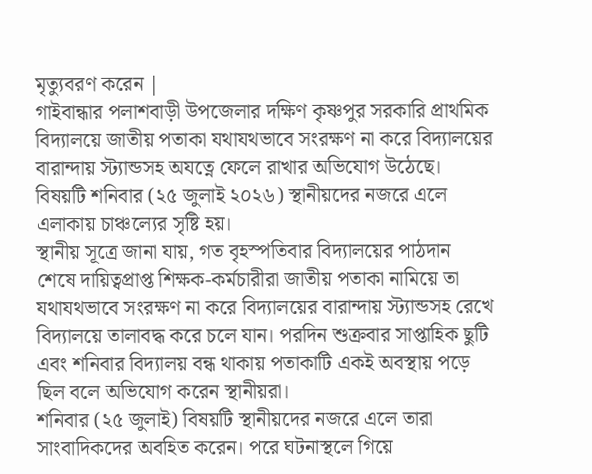মৃত্যুবরণ করেন |
গাইবান্ধার পলাশবাড়ী উপজেলার দক্ষিণ কৃষ্ণপুর সরকারি প্রাথমিক বিদ্যালয়ে জাতীয় পতাকা যথাযথভাবে সংরক্ষণ না করে বিদ্যালয়ের বারান্দায় স্ট্যান্ডসহ অযত্নে ফেলে রাখার অভিযোগ উঠেছে। বিষয়টি শনিবার (২৫ জুলাই ২০২৬) স্থানীয়দের নজরে এলে এলাকায় চাঞ্চল্যের সৃষ্টি হয়।
স্থানীয় সূত্রে জানা যায়, গত বৃহস্পতিবার বিদ্যালয়ের পাঠদান শেষে দায়িত্বপ্রাপ্ত শিক্ষক-কর্মচারীরা জাতীয় পতাকা নামিয়ে তা যথাযথভাবে সংরক্ষণ না করে বিদ্যালয়ের বারান্দায় স্ট্যান্ডসহ রেখে বিদ্যালয়ে তালাবদ্ধ করে চলে যান। পরদিন শুক্রবার সাপ্তাহিক ছুটি এবং শনিবার বিদ্যালয় বন্ধ থাকায় পতাকাটি একই অবস্থায় পড়ে ছিল বলে অভিযোগ করেন স্থানীয়রা।
শনিবার (২৫ জুলাই) বিষয়টি স্থানীয়দের নজরে এলে তারা সাংবাদিকদের অবহিত করেন। পরে ঘটনাস্থলে গিয়ে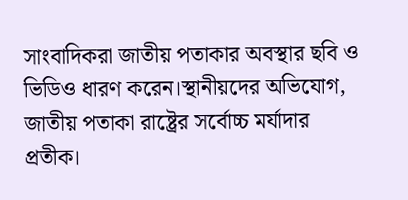সাংবাদিকরা জাতীয় পতাকার অবস্থার ছবি ও ভিডিও ধারণ করেন।স্থানীয়দের অভিযোগ, জাতীয় পতাকা রাষ্ট্রের সর্বোচ্চ মর্যাদার প্রতীক।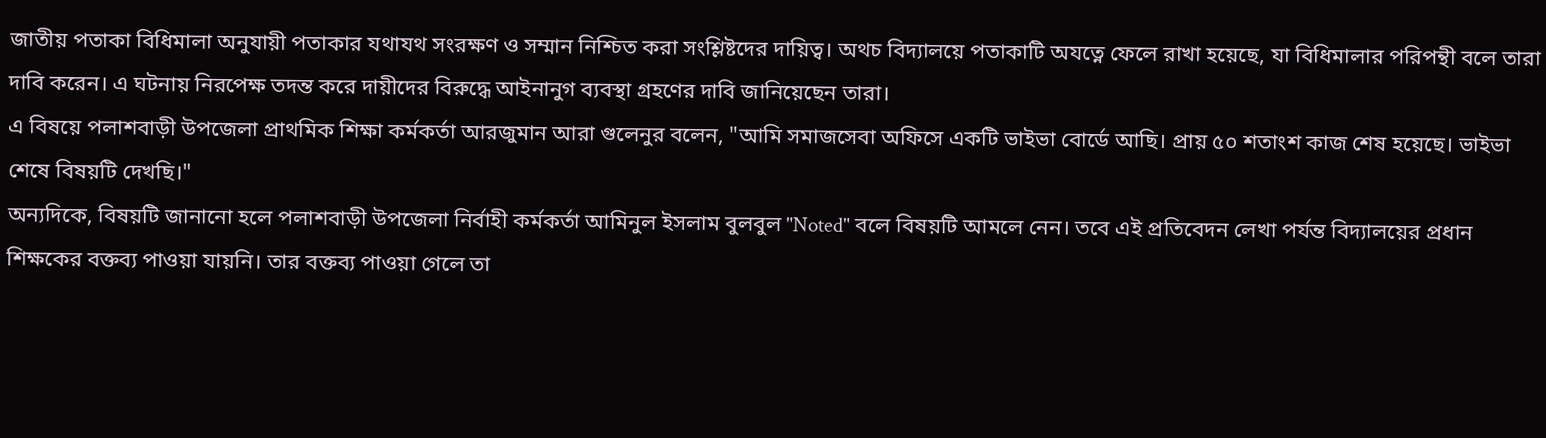জাতীয় পতাকা বিধিমালা অনুযায়ী পতাকার যথাযথ সংরক্ষণ ও সম্মান নিশ্চিত করা সংশ্লিষ্টদের দায়িত্ব। অথচ বিদ্যালয়ে পতাকাটি অযত্নে ফেলে রাখা হয়েছে, যা বিধিমালার পরিপন্থী বলে তারা দাবি করেন। এ ঘটনায় নিরপেক্ষ তদন্ত করে দায়ীদের বিরুদ্ধে আইনানুগ ব্যবস্থা গ্রহণের দাবি জানিয়েছেন তারা।
এ বিষয়ে পলাশবাড়ী উপজেলা প্রাথমিক শিক্ষা কর্মকর্তা আরজুমান আরা গুলেনুর বলেন, "আমি সমাজসেবা অফিসে একটি ভাইভা বোর্ডে আছি। প্রায় ৫০ শতাংশ কাজ শেষ হয়েছে। ভাইভা শেষে বিষয়টি দেখছি।"
অন্যদিকে, বিষয়টি জানানো হলে পলাশবাড়ী উপজেলা নির্বাহী কর্মকর্তা আমিনুল ইসলাম বুলবুল "Noted" বলে বিষয়টি আমলে নেন। তবে এই প্রতিবেদন লেখা পর্যন্ত বিদ্যালয়ের প্রধান শিক্ষকের বক্তব্য পাওয়া যায়নি। তার বক্তব্য পাওয়া গেলে তা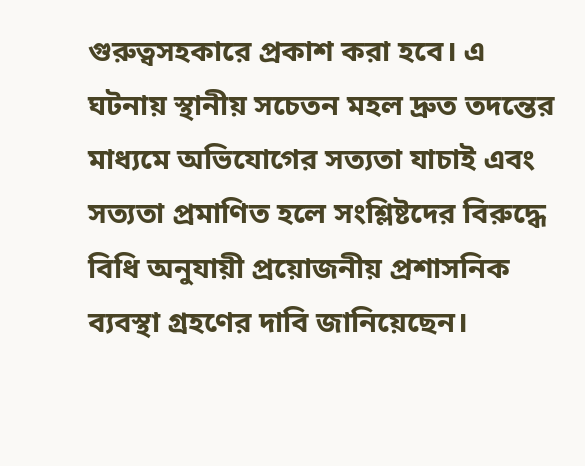গুরুত্বসহকারে প্রকাশ করা হবে। এ ঘটনায় স্থানীয় সচেতন মহল দ্রুত তদন্তের মাধ্যমে অভিযোগের সত্যতা যাচাই এবং সত্যতা প্রমাণিত হলে সংশ্লিষ্টদের বিরুদ্ধে বিধি অনুযায়ী প্রয়োজনীয় প্রশাসনিক ব্যবস্থা গ্রহণের দাবি জানিয়েছেন।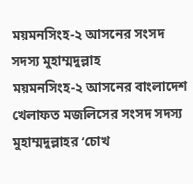ময়মনসিংহ-২ আসনের সংসদ সদস্য মুহাম্মদুল্লাহ
ময়মনসিংহ-২ আসনের বাংলাদেশ খেলাফত মজলিসের সংসদ সদস্য মুহাম্মদুল্লাহর ‘চোখ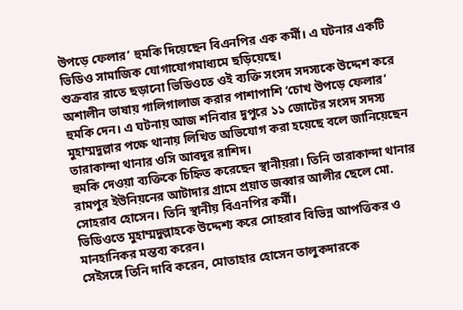উপড়ে ফেলার’ হুমকি দিয়েছেন বিএনপির এক কর্মী। এ ঘটনার একটি ভিডিও সামাজিক যোগাযোগমাধ্যমে ছড়িয়েছে।
শুক্রবার রাতে ছড়ানো ভিডিওতে ওই ব্যক্তি সংসদ সদস্যকে উদ্দেশ করে অশালীন ভাষায় গালিগালাজ করার পাশাপাশি ‘চোখ উপড়ে ফেলার’ হুমকি দেন। এ ঘটনায় আজ শনিবার দুপুরে ১১ জোটের সংসদ সদস্য মুহাম্মদুল্লার পক্ষে থানায় লিখিত অভিযোগ করা হয়েছে বলে জানিয়েছেন তারাকান্দা থানার ওসি আবদুর রাশিদ।
হুমকি দেওয়া ব্যক্তিকে চিহ্নিত করেছেন স্থানীয়রা। তিনি তারাকান্দা থানার রামপুর ইউনিয়নের আটাদার গ্রামে প্রয়াত জব্বার আলীর ছেলে মো. সোহরাব হোসেন। তিনি স্থানীয় বিএনপির কর্মী।
ভিডিওতে মুহাম্মদুল্লাহকে উদ্দেশ্য করে সোহরাব বিভিন্ন আপত্তিকর ও মানহানিকর মন্তব্য করেন।
সেইসঙ্গে তিনি দাবি করেন, মোতাহার হোসেন তালুকদারকে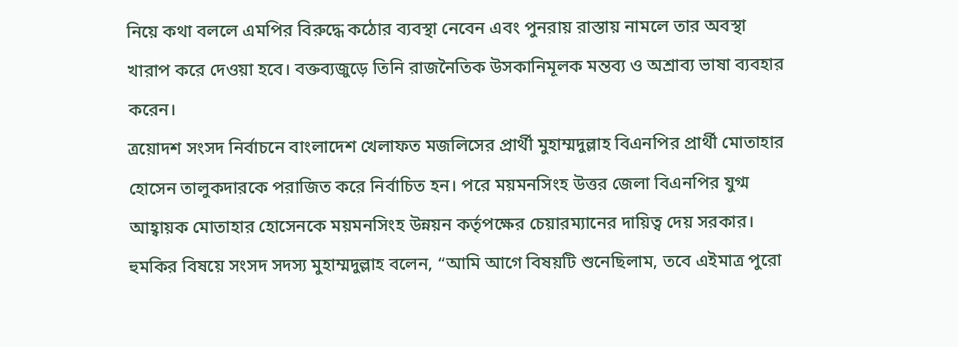নিয়ে কথা বললে এমপির বিরুদ্ধে কঠোর ব্যবস্থা নেবেন এবং পুনরায় রাস্তায় নামলে তার অবস্থা খারাপ করে দেওয়া হবে। বক্তব্যজুড়ে তিনি রাজনৈতিক উসকানিমূলক মন্তব্য ও অশ্রাব্য ভাষা ব্যবহার করেন।
ত্রয়োদশ সংসদ নির্বাচনে বাংলাদেশ খেলাফত মজলিসের প্রার্থী মুহাম্মদুল্লাহ বিএনপির প্রার্থী মোতাহার হোসেন তালুকদারকে পরাজিত করে নির্বাচিত হন। পরে ময়মনসিংহ উত্তর জেলা বিএনপির যুগ্ম আহ্বায়ক মোতাহার হোসেনকে ময়মনসিংহ উন্নয়ন কর্তৃপক্ষের চেয়ারম্যানের দায়িত্ব দেয় সরকার।
হুমকির বিষয়ে সংসদ সদস্য মুহাম্মদুল্লাহ বলেন, “আমি আগে বিষয়টি শুনেছিলাম, তবে এইমাত্র পুরো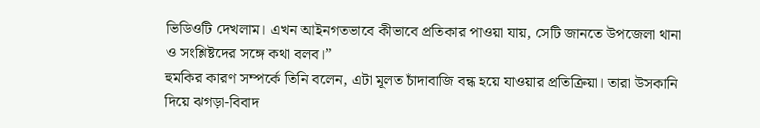ভিডিওটি দেখলাম। এখন আইনগতভাবে কীভাবে প্রতিকার পাওয়া যায়, সেটি জানতে উপজেলা থানা ও সংশ্লিষ্টদের সঙ্গে কথা বলব।”
হুমকির কারণ সম্পর্কে তিনি বলেন, এটা মূলত চাঁদাবাজি বন্ধ হয়ে যাওয়ার প্রতিক্রিয়া। তারা উসকানি দিয়ে ঝগড়া-বিবাদ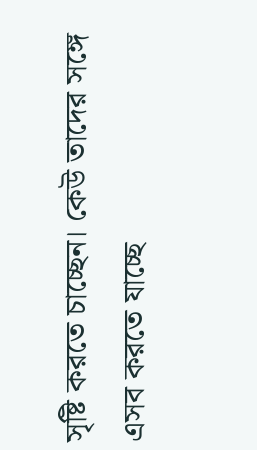সৃষ্টি করতে চাচ্ছেন। কেউ তাদের সঙ্গে এসব করতে যাচ্ছে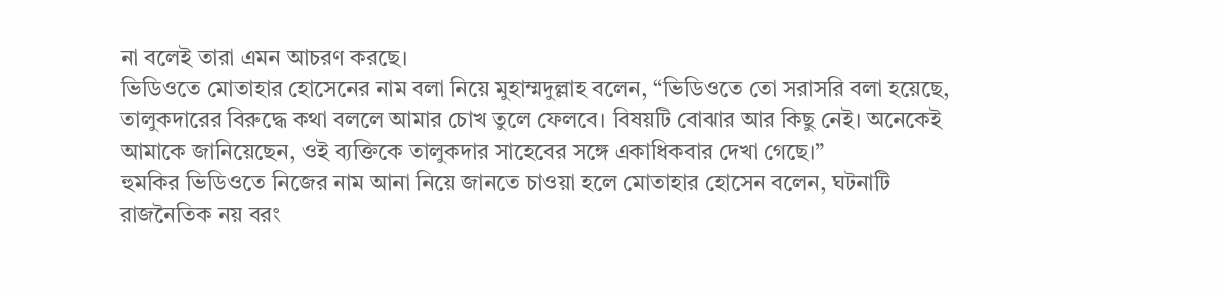না বলেই তারা এমন আচরণ করছে।
ভিডিওতে মোতাহার হোসেনের নাম বলা নিয়ে মুহাম্মদুল্লাহ বলেন, “ভিডিওতে তো সরাসরি বলা হয়েছে, তালুকদারের বিরুদ্ধে কথা বললে আমার চোখ তুলে ফেলবে। বিষয়টি বোঝার আর কিছু নেই। অনেকেই আমাকে জানিয়েছেন, ওই ব্যক্তিকে তালুকদার সাহেবের সঙ্গে একাধিকবার দেখা গেছে।”
হুমকির ভিডিওতে নিজের নাম আনা নিয়ে জানতে চাওয়া হলে মোতাহার হোসেন বলেন, ঘটনাটি রাজনৈতিক নয় বরং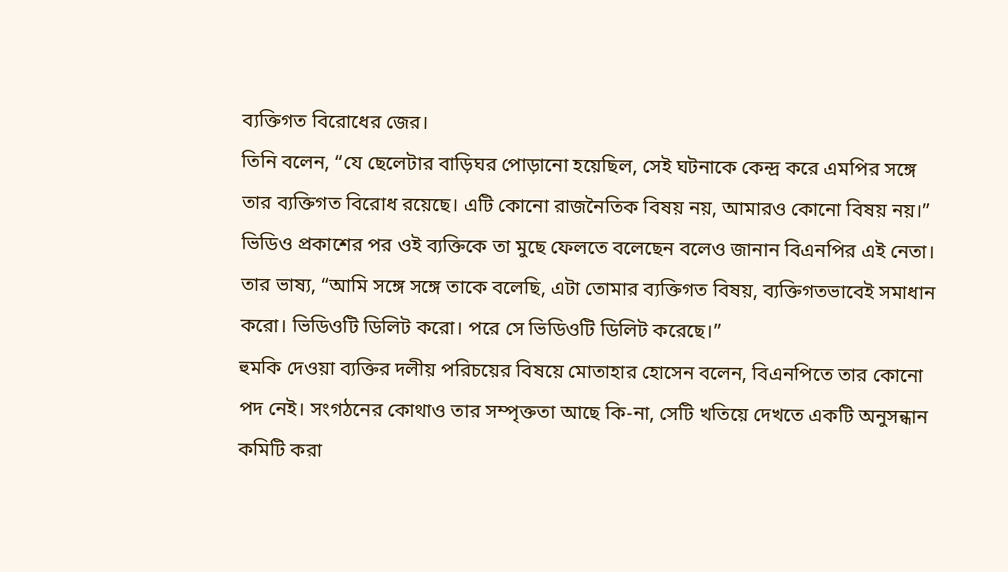ব্যক্তিগত বিরোধের জের।
তিনি বলেন, “যে ছেলেটার বাড়িঘর পোড়ানো হয়েছিল, সেই ঘটনাকে কেন্দ্র করে এমপির সঙ্গে তার ব্যক্তিগত বিরোধ রয়েছে। এটি কোনো রাজনৈতিক বিষয় নয়, আমারও কোনো বিষয় নয়।”
ভিডিও প্রকাশের পর ওই ব্যক্তিকে তা মুছে ফেলতে বলেছেন বলেও জানান বিএনপির এই নেতা।
তার ভাষ্য, “আমি সঙ্গে সঙ্গে তাকে বলেছি, এটা তোমার ব্যক্তিগত বিষয়, ব্যক্তিগতভাবেই সমাধান করো। ভিডিওটি ডিলিট করো। পরে সে ভিডিওটি ডিলিট করেছে।”
হুমকি দেওয়া ব্যক্তির দলীয় পরিচয়ের বিষয়ে মোতাহার হোসেন বলেন, বিএনপিতে তার কোনো পদ নেই। সংগঠনের কোথাও তার সম্পৃক্ততা আছে কি-না, সেটি খতিয়ে দেখতে একটি অনুসন্ধান কমিটি করা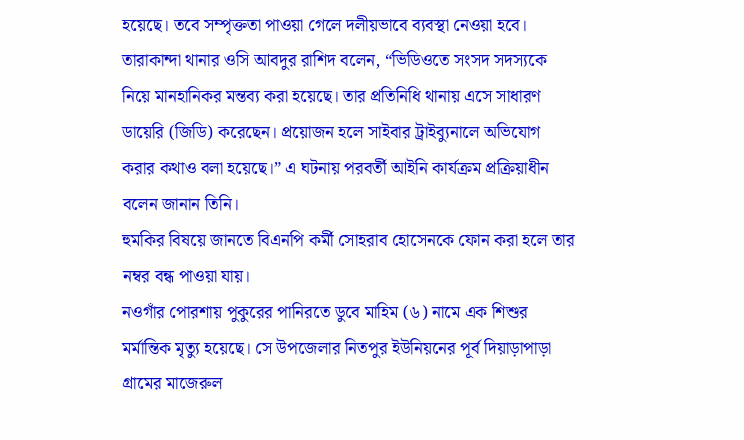হয়েছে। তবে সম্পৃক্ততা পাওয়া গেলে দলীয়ভাবে ব্যবস্থা নেওয়া হবে।
তারাকান্দা থানার ওসি আবদুর রাশিদ বলেন, “ভিডিওতে সংসদ সদস্যকে নিয়ে মানহানিকর মন্তব্য করা হয়েছে। তার প্রতিনিধি থানায় এসে সাধারণ ডায়েরি (জিডি) করেছেন। প্রয়োজন হলে সাইবার ট্রাইব্যুনালে অভিযোগ করার কথাও বলা হয়েছে।” এ ঘটনায় পরবর্তী আইনি কার্যক্রম প্রক্রিয়াধীন বলেন জানান তিনি।
হুমকির বিষয়ে জানতে বিএনপি কর্মী সোহরাব হোসেনকে ফোন করা হলে তার নম্বর বন্ধ পাওয়া যায়।
নওগাঁর পোরশায় পুকুরের পানিরতে ডুবে মাহিম (৬) নামে এক শিশুর মর্মান্তিক মৃত্যু হয়েছে। সে উপজেলার নিতপুর ইউনিয়নের পূর্ব দিয়াড়াপাড়া গ্রামের মাজেরুল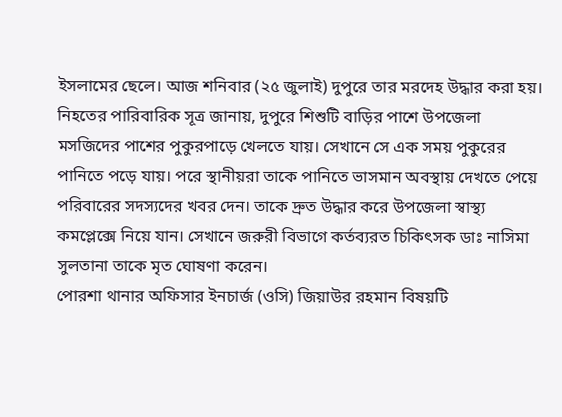ইসলামের ছেলে। আজ শনিবার (২৫ জুলাই) দুপুরে তার মরদেহ উদ্ধার করা হয়।
নিহতের পারিবারিক সূত্র জানায়, দুপুরে শিশুটি বাড়ির পাশে উপজেলা মসজিদের পাশের পুকুরপাড়ে খেলতে যায়। সেখানে সে এক সময় পুকুরের পানিতে পড়ে যায়। পরে স্থানীয়রা তাকে পানিতে ভাসমান অবস্থায় দেখতে পেয়ে পরিবারের সদস্যদের খবর দেন। তাকে দ্রুত উদ্ধার করে উপজেলা স্বাস্থ্য কমপ্লেক্সে নিয়ে যান। সেখানে জরুরী বিভাগে কর্তব্যরত চিকিৎসক ডাঃ নাসিমা সুলতানা তাকে মৃত ঘোষণা করেন।
পোরশা থানার অফিসার ইনচার্জ (ওসি) জিয়াউর রহমান বিষয়টি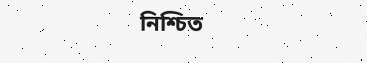নিশ্চিত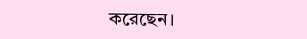করেছেন।